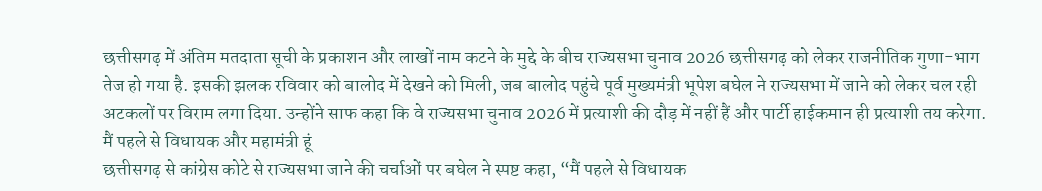छत्तीसगढ़ में अंतिम मतदाता सूची के प्रकाशन और लाखों नाम कटने के मुद्दे के बीच राज्यसभा चुनाव 2026 छत्तीसगढ़ को लेकर राजनीतिक गुणा-भाग तेज हो गया है. इसकी झलक रविवार को बालोद में देखने को मिली, जब बालोद पहुंचे पूर्व मुख्यमंत्री भूपेश बघेल ने राज्यसभा में जाने को लेकर चल रही अटकलों पर विराम लगा दिया. उन्होंने साफ कहा कि वे राज्यसभा चुनाव 2026 में प्रत्याशी की दौड़ में नहीं हैं और पार्टी हाईकमान ही प्रत्याशी तय करेगा.
मैं पहले से विधायक और महामंत्री हूं
छत्तीसगढ़ से कांग्रेस कोटे से राज्यसभा जाने की चर्चाओं पर बघेल ने स्पष्ट कहा, “मैं पहले से विधायक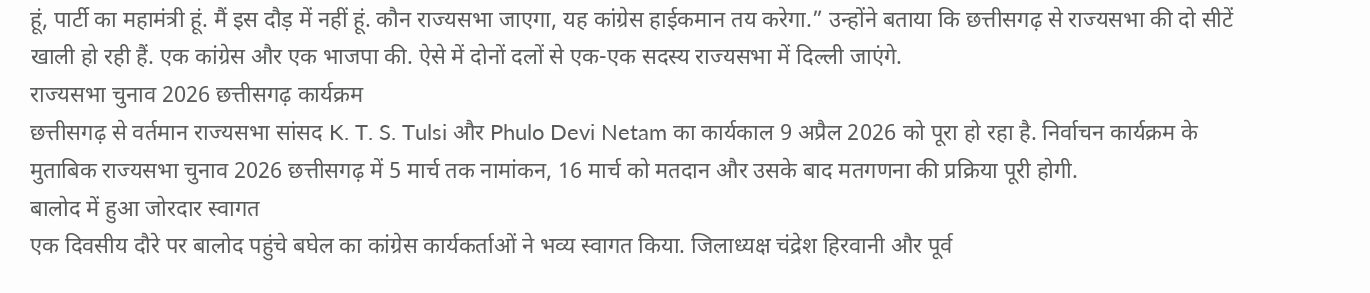हूं, पार्टी का महामंत्री हूं. मैं इस दौड़ में नहीं हूं. कौन राज्यसभा जाएगा, यह कांग्रेस हाईकमान तय करेगा.” उन्होंने बताया कि छत्तीसगढ़ से राज्यसभा की दो सीटें खाली हो रही हैं. एक कांग्रेस और एक भाजपा की. ऐसे में दोनों दलों से एक-एक सदस्य राज्यसभा में दिल्ली जाएंगे.
राज्यसभा चुनाव 2026 छत्तीसगढ़ कार्यक्रम
छत्तीसगढ़ से वर्तमान राज्यसभा सांसद K. T. S. Tulsi और Phulo Devi Netam का कार्यकाल 9 अप्रैल 2026 को पूरा हो रहा है. निर्वाचन कार्यक्रम के मुताबिक राज्यसभा चुनाव 2026 छत्तीसगढ़ में 5 मार्च तक नामांकन, 16 मार्च को मतदान और उसके बाद मतगणना की प्रक्रिया पूरी होगी.
बालोद में हुआ जोरदार स्वागत
एक दिवसीय दौरे पर बालोद पहुंचे बघेल का कांग्रेस कार्यकर्ताओं ने भव्य स्वागत किया. जिलाध्यक्ष चंद्रेश हिरवानी और पूर्व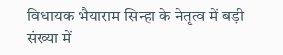विधायक भैयाराम सिन्हा के नेतृत्व में बड़ी संख्या में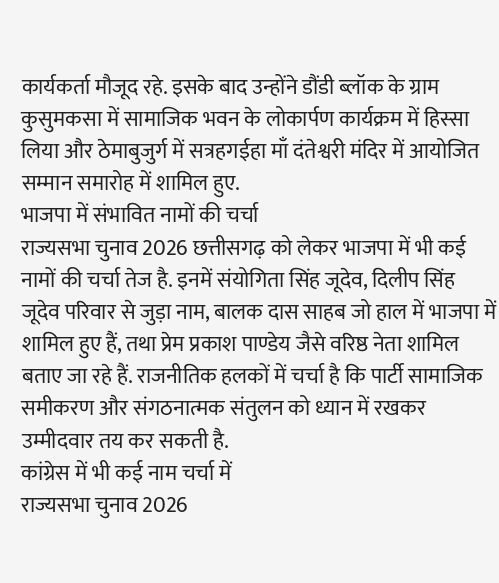कार्यकर्ता मौजूद रहे. इसके बाद उन्होंने डौंडी ब्लॉक के ग्राम कुसुमकसा में सामाजिक भवन के लोकार्पण कार्यक्रम में हिस्सा लिया और ठेमाबुजुर्ग में सत्रहगईहा माँ दंतेश्वरी मंदिर में आयोजित सम्मान समारोह में शामिल हुए.
भाजपा में संभावित नामों की चर्चा
राज्यसभा चुनाव 2026 छत्तीसगढ़ को लेकर भाजपा में भी कई नामों की चर्चा तेज है. इनमें संयोगिता सिंह जूदेव, दिलीप सिंह जूदेव परिवार से जुड़ा नाम, बालक दास साहब जो हाल में भाजपा में शामिल हुए हैं, तथा प्रेम प्रकाश पाण्डेय जैसे वरिष्ठ नेता शामिल बताए जा रहे हैं. राजनीतिक हलकों में चर्चा है कि पार्टी सामाजिक समीकरण और संगठनात्मक संतुलन को ध्यान में रखकर उम्मीदवार तय कर सकती है.
कांग्रेस में भी कई नाम चर्चा में
राज्यसभा चुनाव 2026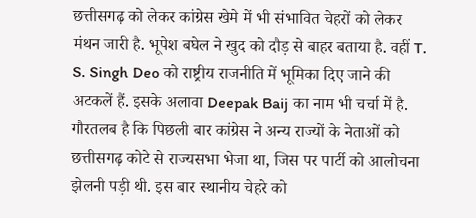छत्तीसगढ़ को लेकर कांग्रेस खेमे में भी संभावित चेहरों को लेकर मंथन जारी है. भूपेश बघेल ने खुद को दौड़ से बाहर बताया है. वहीं T. S. Singh Deo को राष्ट्रीय राजनीति में भूमिका दिए जाने की अटकलें हैं. इसके अलावा Deepak Baij का नाम भी चर्चा में है.
गौरतलब है कि पिछली बार कांग्रेस ने अन्य राज्यों के नेताओं को छत्तीसगढ़ कोटे से राज्यसभा भेजा था, जिस पर पार्टी को आलोचना झेलनी पड़ी थी. इस बार स्थानीय चेहरे को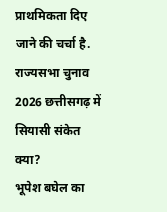प्राथमिकता दिए जाने की चर्चा है.
राज्यसभा चुनाव 2026 छत्तीसगढ़ में सियासी संकेत क्या?
भूपेश बघेल का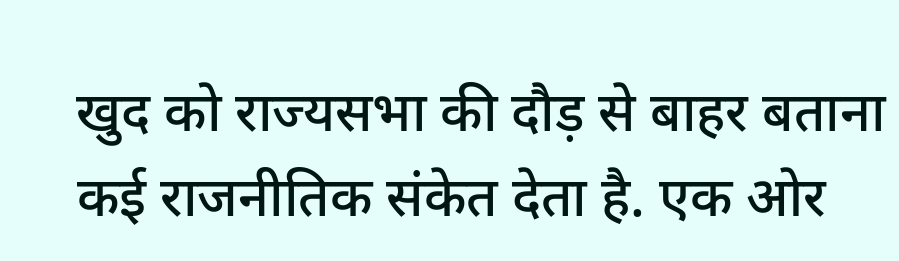खुद को राज्यसभा की दौड़ से बाहर बताना कई राजनीतिक संकेत देता है. एक ओर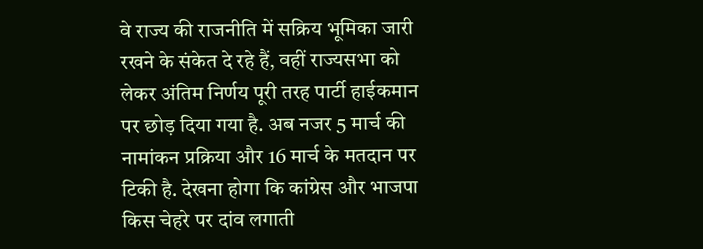वे राज्य की राजनीति में सक्रिय भूमिका जारी रखने के संकेत दे रहे हैं, वहीं राज्यसभा को लेकर अंतिम निर्णय पूरी तरह पार्टी हाईकमान पर छोड़ दिया गया है. अब नजर 5 मार्च की नामांकन प्रक्रिया और 16 मार्च के मतदान पर टिकी है. देखना होगा कि कांग्रेस और भाजपा किस चेहरे पर दांव लगाती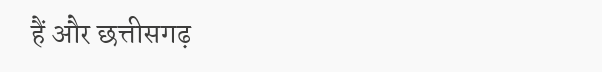हैं और छत्तीसगढ़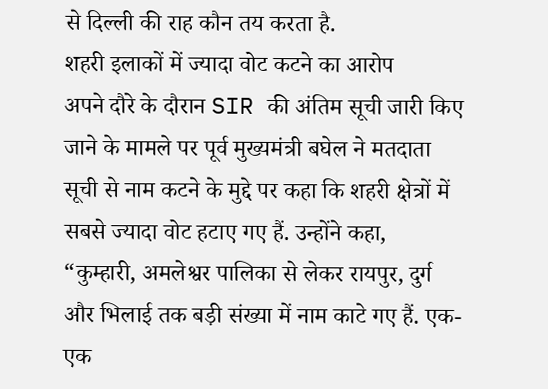से दिल्ली की राह कौन तय करता है.
शहरी इलाकों में ज्यादा वोट कटने का आरोप
अपने दौरे के दौरान SIR की अंतिम सूची जारी किए जाने के मामले पर पूर्व मुख्यमंत्री बघेल ने मतदाता सूची से नाम कटने के मुद्दे पर कहा कि शहरी क्षेत्रों में सबसे ज्यादा वोट हटाए गए हैं. उन्होंने कहा, “कुम्हारी, अमलेश्वर पालिका से लेकर रायपुर, दुर्ग और भिलाई तक बड़ी संख्या में नाम काटे गए हैं. एक-एक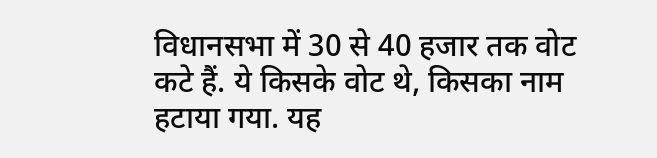विधानसभा में 30 से 40 हजार तक वोट कटे हैं. ये किसके वोट थे, किसका नाम हटाया गया. यह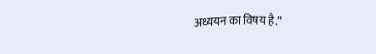अध्ययन का विषय है.”